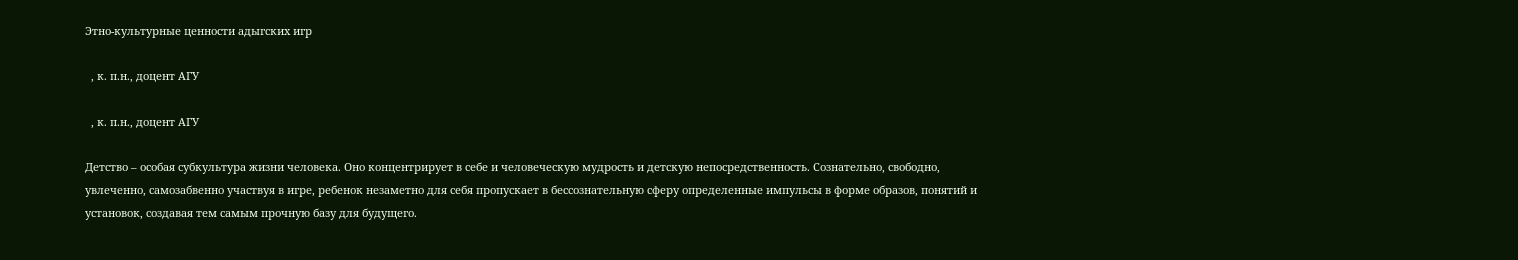Этно-культурные ценности адыгских игр

  , к. п.н., доцент АГУ

  , к. п.н., доцент АГУ

Детство – особая субкультура жизни человека. Оно концентрирует в себе и человеческую мудрость и детскую непосредственность. Сознательно, свободно, увлеченно, самозабвенно участвуя в игре, ребенок незаметно для себя пропускает в бессознательную сферу определенные импульсы в форме образов, понятий и установок, создавая тем самым прочную базу для будущего.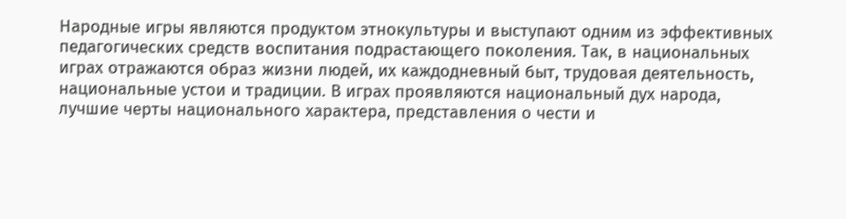Народные игры являются продуктом этнокультуры и выступают одним из эффективных педагогических средств воспитания подрастающего поколения. Так, в национальных играх отражаются образ жизни людей, их каждодневный быт, трудовая деятельность, национальные устои и традиции. В играх проявляются национальный дух народа, лучшие черты национального характера, представления о чести и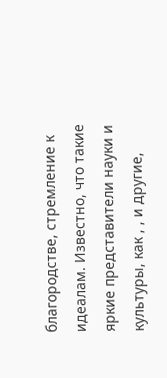благородстве, стремление к идеалам. Известно, что такие яркие представители науки и культуры, как , , и другие,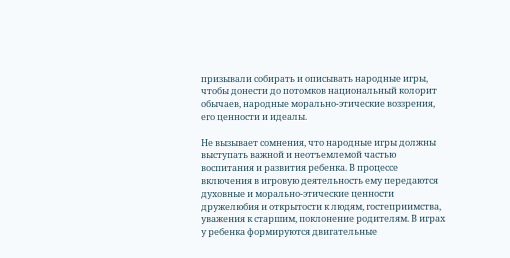призывали собирать и описывать народные игры, чтобы донести до потомков национальный колорит обычаев, народные морально-этические воззрения, его ценности и идеалы.

Не вызывает сомнения, что народные игры должны выступать важной и неотъемлемой частью воспитания и развития ребенка. В процессе включения в игровую деятельность ему передаются духовные и морально-этические ценности дружелюбия и открытости к людям, гостеприимства, уважения к старшим, поклонение родителям. В играх у ребенка формируются двигательные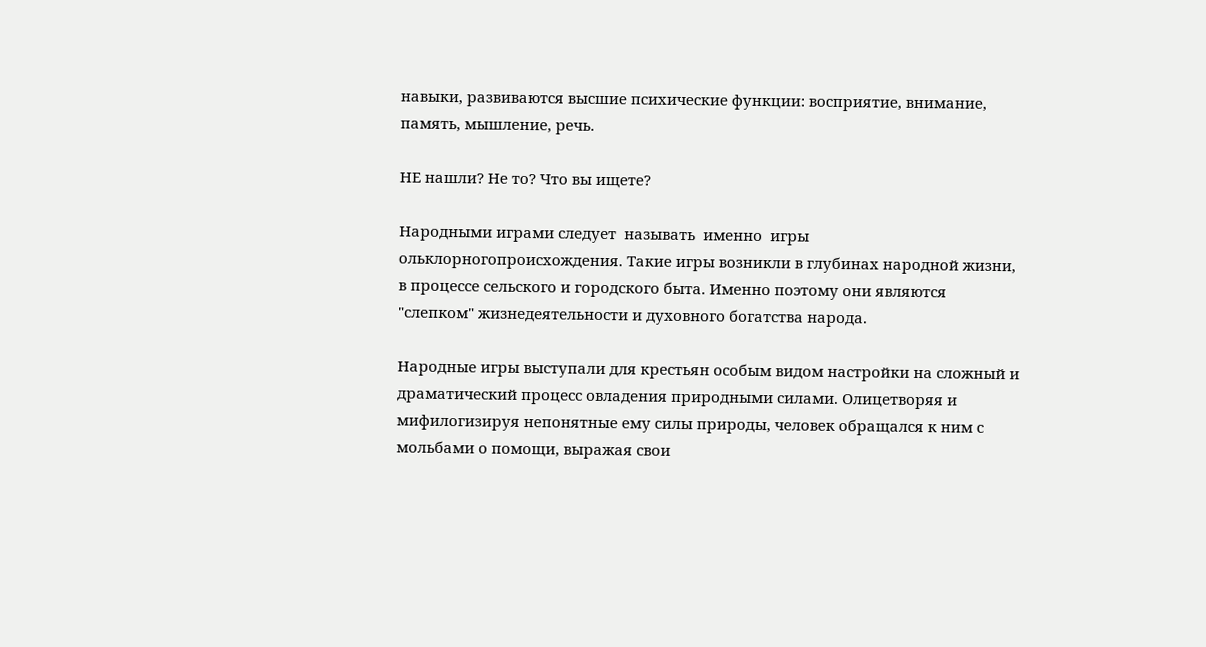навыки, развиваются высшие психические функции: восприятие, внимание, память, мышление, речь.

НЕ нашли? Не то? Что вы ищете?

Народными играми следует  называть  именно  игры  ольклорногопроисхождения. Такие игры возникли в глубинах народной жизни, в процессе сельского и городского быта. Именно поэтому они являются "слепком" жизнедеятельности и духовного богатства народа.

Народные игры выступали для крестьян особым видом настройки на сложный и драматический процесс овладения природными силами. Олицетворяя и мифилогизируя непонятные ему силы природы, человек обращался к ним с мольбами о помощи, выражая свои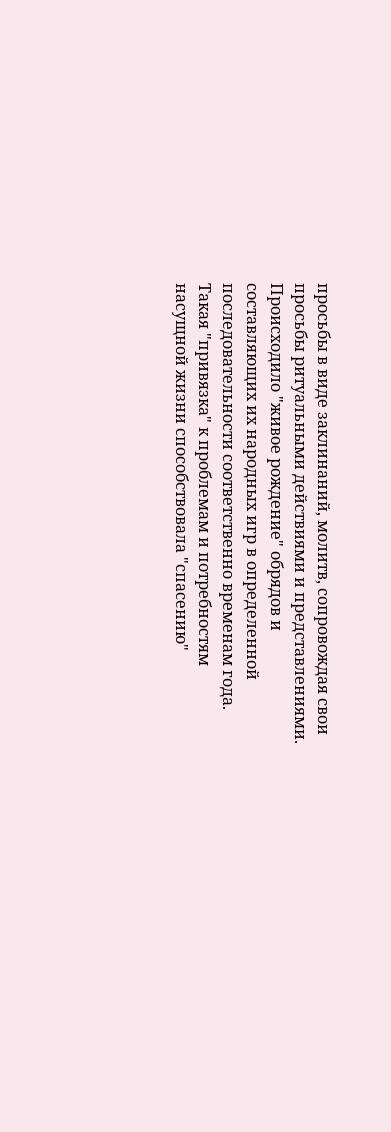просьбы в виде заклинаний, молитв, сопровождая свои просьбы ритуальными действиями и представлениями. Происходило "живое рождение" обрядов и составляющих их народных игр в определенной последовательности соответственно временам года. Такая "привязка" к проблемам и потребностям насущной жизни способствовала "спасению"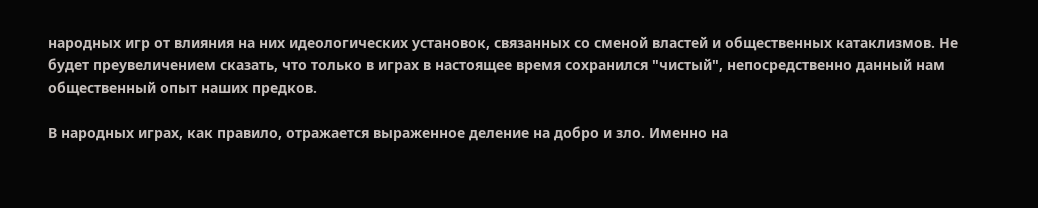народных игр от влияния на них идеологических установок, связанных со сменой властей и общественных катаклизмов. Не будет преувеличением сказать, что только в играх в настоящее время сохранился "чистый", непосредственно данный нам общественный опыт наших предков.

В народных играх, как правило, отражается выраженное деление на добро и зло. Именно на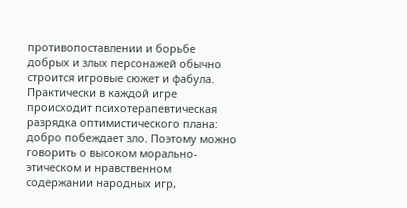противопоставлении и борьбе добрых и злых персонажей обычно строится игровые сюжет и фабула. Практически в каждой игре происходит психотерапевтическая разрядка оптимистического плана: добро побеждает зло. Поэтому можно говорить о высоком морально-этическом и нравственном содержании народных игр,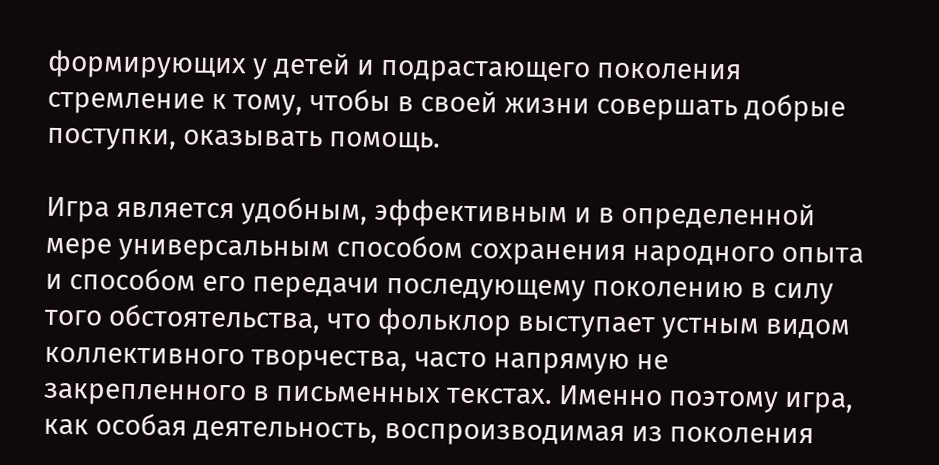формирующих у детей и подрастающего поколения стремление к тому, чтобы в своей жизни совершать добрые поступки, оказывать помощь.

Игра является удобным, эффективным и в определенной мере универсальным способом сохранения народного опыта и способом его передачи последующему поколению в силу того обстоятельства, что фольклор выступает устным видом коллективного творчества, часто напрямую не закрепленного в письменных текстах. Именно поэтому игра, как особая деятельность, воспроизводимая из поколения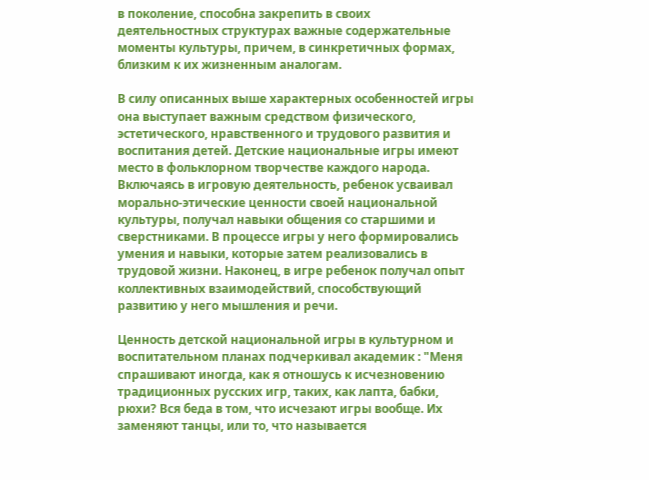в поколение, способна закрепить в своих деятельностных структурах важные содержательные моменты культуры, причем, в синкретичных формах, близким к их жизненным аналогам.

В силу описанных выше характерных особенностей игры она выступает важным средством физического, эстетического, нравственного и трудового развития и воспитания детей. Детские национальные игры имеют место в фольклорном творчестве каждого народа. Включаясь в игровую деятельность, ребенок усваивал морально-этические ценности своей национальной культуры, получал навыки общения со старшими и сверстниками. В процессе игры у него формировались умения и навыки, которые затем реализовались в трудовой жизни. Наконец, в игре ребенок получал опыт коллективных взаимодействий, способствующий развитию у него мышления и речи.

Ценность детской национальной игры в культурном и воспитательном планах подчеркивал академик : "Меня спрашивают иногда, как я отношусь к исчезновению традиционных русских игр, таких, как лапта, бабки, рюхи? Вся беда в том, что исчезают игры вообще. Их заменяют танцы, или то, что называется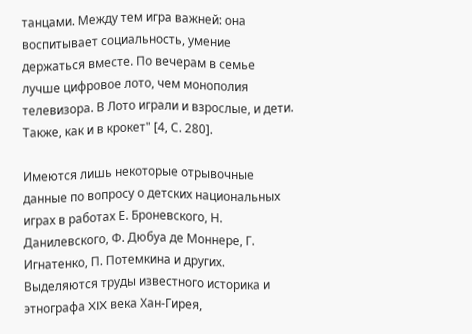танцами. Между тем игра важней: она воспитывает социальность, умение держаться вместе. По вечерам в семье лучше цифровое лото, чем монополия телевизора. В Лото играли и взрослые, и дети. Также, как и в крокет" [4, С. 280].

Имеются лишь некоторые отрывочные данные по вопросу о детских национальных играх в работах Е. Броневского, Н. Данилевского, Ф. Дюбуа де Моннере, Г. Игнатенко, П. Потемкина и других. Выделяются труды известного историка и этнографа XIX века Хан-Гирея,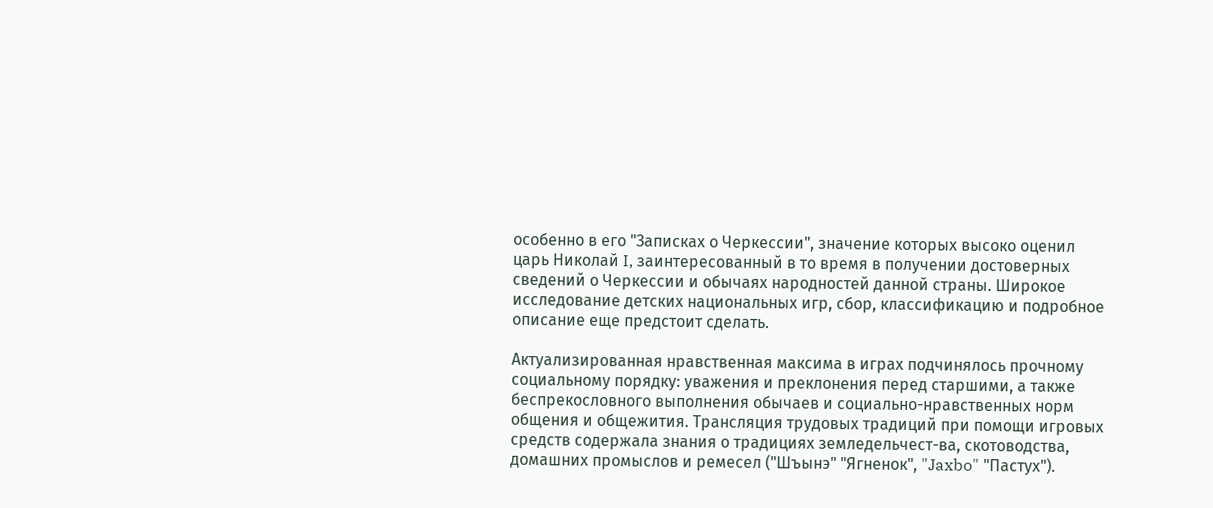особенно в его "Записках о Черкессии", значение которых высоко оценил царь Николай I, заинтересованный в то время в получении достоверных сведений о Черкессии и обычаях народностей данной страны. Широкое исследование детских национальных игр, сбор, классификацию и подробное описание еще предстоит сделать.

Актуализированная нравственная максима в играх подчинялось прочному социальному порядку: уважения и преклонения перед старшими, а также беспрекословного выполнения обычаев и социально-нравственных норм общения и общежития. Трансляция трудовых традиций при помощи игровых средств содержала знания о традициях земледельчест-ва, скотоводства, домашних промыслов и ремесел ("Шъынэ" "Ягненок", "Jaxbo" "Пастух").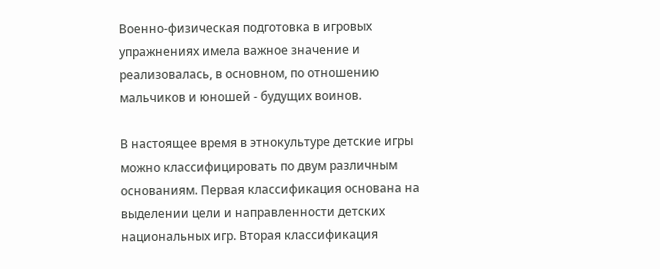Военно-физическая подготовка в игровых упражнениях имела важное значение и реализовалась, в основном, по отношению мальчиков и юношей - будущих воинов.

В настоящее время в этнокультуре детские игры можно классифицировать по двум различным основаниям. Первая классификация основана на выделении цели и направленности детских национальных игр. Вторая классификация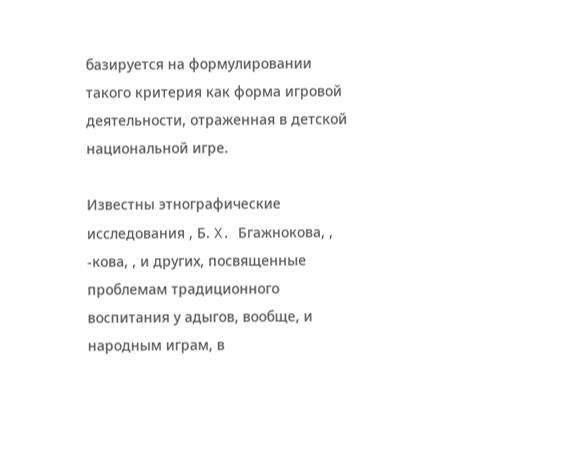базируется на формулировании такого критерия как форма игровой деятельности, отраженная в детской национальной игре.

Известны этнографические исследования , Б. X. Бгажнокова, , -кова, , и других, посвященные проблемам традиционного воспитания у адыгов, вообще, и народным играм, в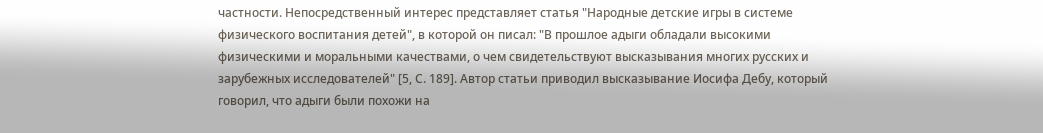частности. Непосредственный интерес представляет статья "Народные детские игры в системе физического воспитания детей", в которой он писал: "В прошлое адыги обладали высокими физическими и моральными качествами, о чем свидетельствуют высказывания многих русских и зарубежных исследователей" [5, С. 189]. Автор статьи приводил высказывание Иосифа Дебу, который говорил, что адыги были похожи на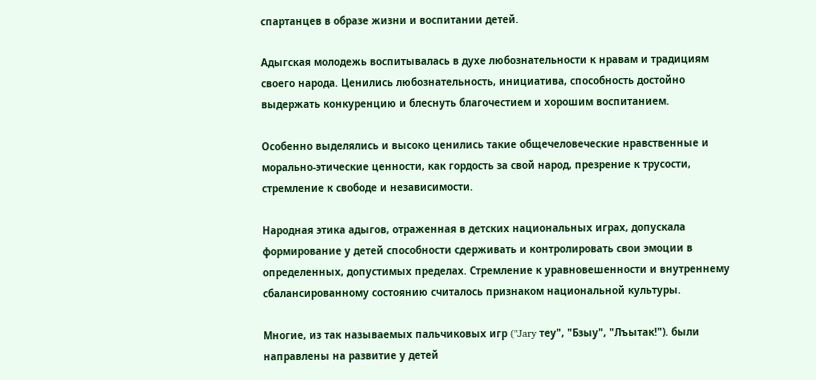спартанцев в образе жизни и воспитании детей.

Адыгская молодежь воспитывалась в духе любознательности к нравам и традициям своего народа. Ценились любознательность, инициатива, способность достойно выдержать конкуренцию и блеснуть благочестием и хорошим воспитанием.

Особенно выделялись и высоко ценились такие общечеловеческие нравственные и морально-этические ценности, как гордость за свой народ, презрение к трусости, стремление к свободе и независимости.

Народная этика адыгов, отраженная в детских национальных играх, допускала формирование у детей способности сдерживать и контролировать свои эмоции в определенных, допустимых пределах. Стремление к уравновешенности и внутреннему сбалансированному состоянию считалось признаком национальной культуры.

Многие, из так называемых пальчиковых игр ("Jary теу", "Бзыу", "Лъытак!"). были направлены на развитие у детей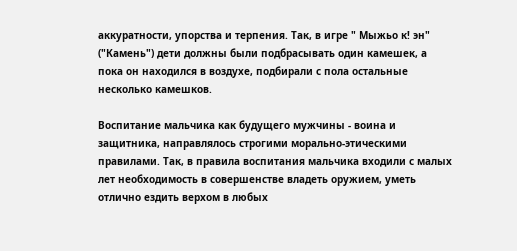аккуратности, упорства и терпения. Так, в игре " Мыжьо к! эн" ("Камень") дети должны были подбрасывать один камешек, а пока он находился в воздухе, подбирали с пола остальные несколько камешков.

Воспитание мальчика как будущего мужчины - воина и защитника, направлялось строгими морально-этическими правилами. Так, в правила воспитания мальчика входили с малых лет необходимость в совершенстве владеть оружием, уметь отлично ездить верхом в любых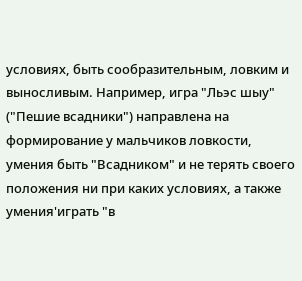условиях, быть сообразительным, ловким и выносливым. Например, игра "Льэс шыу" ("Пешие всадники") направлена на формирование у мальчиков ловкости, умения быть "Всадником" и не терять своего положения ни при каких условиях, а также умения'играть "в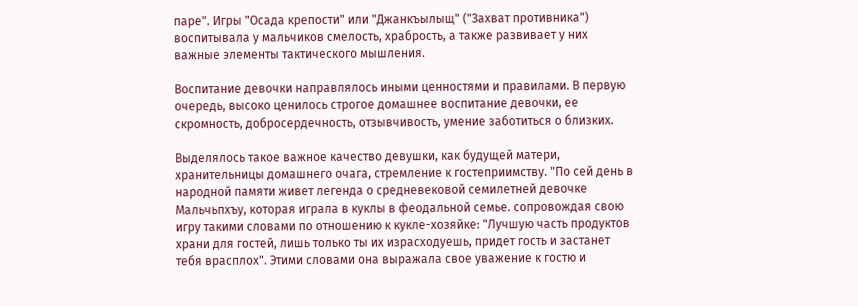паре". Игры "Осада крепости" или "Джанкъылыщ" ("Захват противника") воспитывала у мальчиков смелость, храбрость, а также развивает у них важные элементы тактического мышления.

Воспитание девочки направлялось иными ценностями и правилами. В первую очередь, высоко ценилось строгое домашнее воспитание девочки, ее скромность, добросердечность, отзывчивость, умение заботиться о близких.

Выделялось такое важное качество девушки, как будущей матери, хранительницы домашнего очага, стремление к гостеприимству. "По сей день в народной памяти живет легенда о средневековой семилетней девочке Мальчьпхъу, которая играла в куклы в феодальной семье. сопровождая свою игру такими словами по отношению к кукле-хозяйке: "Лучшую часть продуктов храни для гостей, лишь только ты их израсходуешь, придет гость и застанет тебя врасплох". Этими словами она выражала свое уважение к гостю и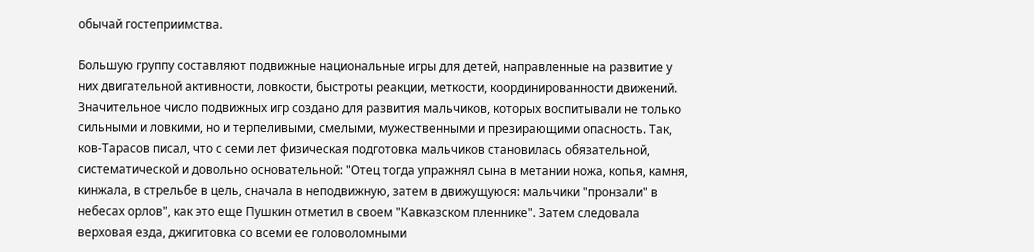обычай гостеприимства.

Большую группу составляют подвижные национальные игры для детей, направленные на развитие у них двигательной активности, ловкости, быстроты реакции, меткости, координированности движений. Значительное число подвижных игр создано для развития мальчиков, которых воспитывали не только сильными и ловкими, но и терпеливыми, смелыми, мужественными и презирающими опасность. Так, ков-Тарасов писал, что с семи лет физическая подготовка мальчиков становилась обязательной, систематической и довольно основательной: "Отец тогда упражнял сына в метании ножа, копья, камня, кинжала, в стрельбе в цель, сначала в неподвижную, затем в движущуюся: мальчики "пронзали" в небесах орлов", как это еще Пушкин отметил в своем "Кавказском пленнике". Затем следовала верховая езда, джигитовка со всеми ее головоломными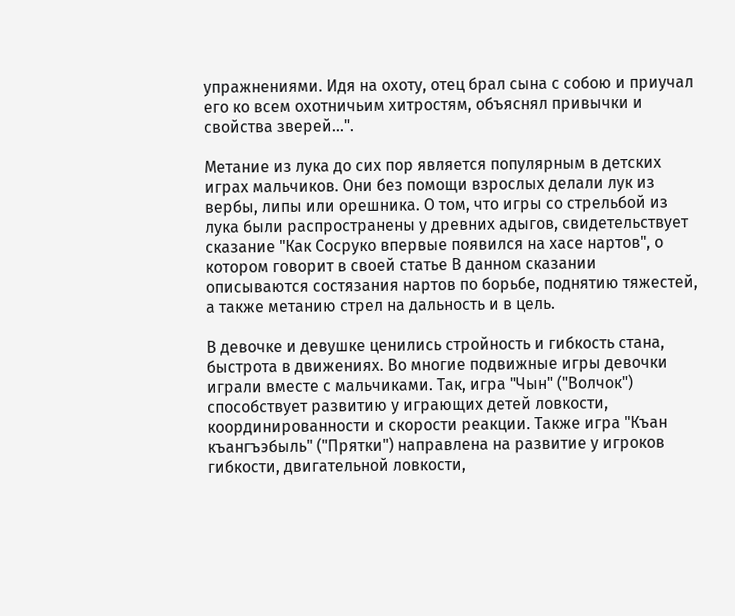упражнениями. Идя на охоту, отец брал сына с собою и приучал его ко всем охотничьим хитростям, объяснял привычки и свойства зверей...".

Метание из лука до сих пор является популярным в детских играх мальчиков. Они без помощи взрослых делали лук из вербы, липы или орешника. О том, что игры со стрельбой из лука были распространены у древних адыгов, свидетельствует сказание "Как Сосруко впервые появился на хасе нартов", о котором говорит в своей статье В данном сказании описываются состязания нартов по борьбе, поднятию тяжестей, а также метанию стрел на дальность и в цель.

В девочке и девушке ценились стройность и гибкость стана, быстрота в движениях. Во многие подвижные игры девочки играли вместе с мальчиками. Так, игра "Чын" ("Волчок") способствует развитию у играющих детей ловкости, координированности и скорости реакции. Также игра "Къан  къангъэбыль" ("Прятки") направлена на развитие у игроков гибкости, двигательной ловкости,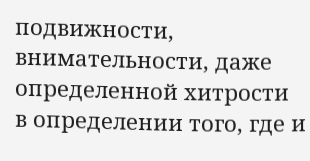подвижности, внимательности, даже определенной хитрости в определении того, где и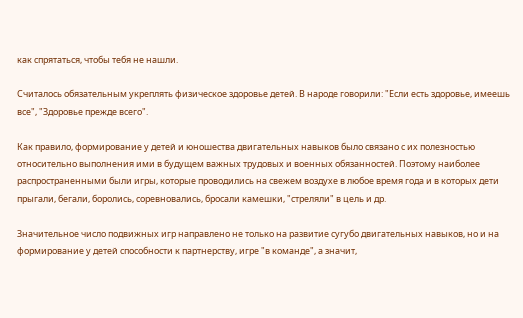как спрятаться, чтобы тебя не нашли.

Считалось обязательным укреплять физическое здоровье детей. В народе говорили: "Если есть здоровье, имеешь все", "Здоровье прежде всего".

Как правило, формирование у детей и юношества двигательных навыков было связано с их полезностью относительно выполнения ими в будущем важных трудовых и военных обязанностей. Поэтому наиболее распространенными были игры, которые проводились на свежем воздухе в любое время года и в которых дети прыгали, бегали, боролись, соревновались, бросали камешки, "стреляли" в цель и др.

Значительное число подвижных игр направлено не только на развитие сугубо двигательных навыков, но и на формирование у детей способности к партнерству, игре "в команде", а значит,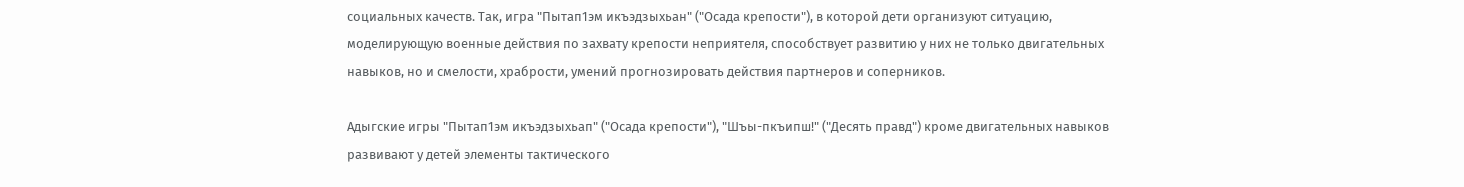социальных качеств. Так, игра "Пытап1эм икъэдзыхьан" ("Осада крепости"), в которой дети организуют ситуацию, моделирующую военные действия по захвату крепости неприятеля, способствует развитию у них не только двигательных навыков, но и смелости, храбрости, умений прогнозировать действия партнеров и соперников.

Адыгские игры "Пытап1эм икъэдзыхьап" ("Осада крепости"), "Шъы-пкъипш!" ("Десять правд") кроме двигательных навыков развивают у детей элементы тактического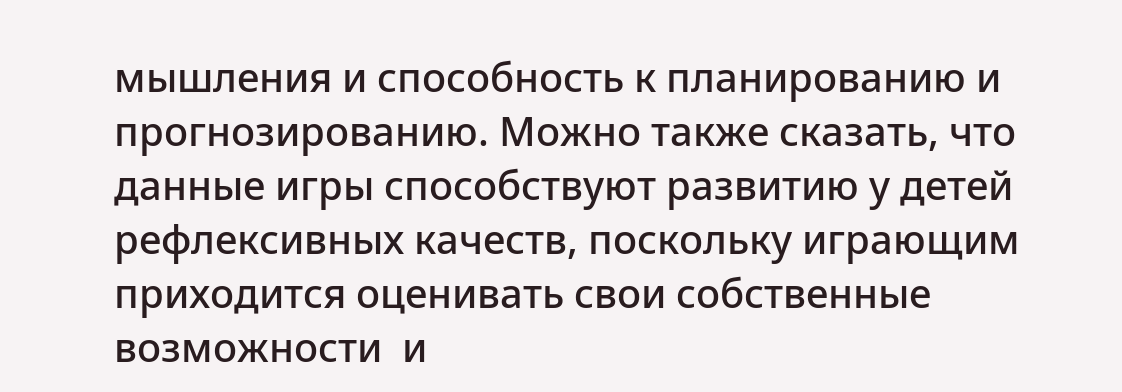мышления и способность к планированию и прогнозированию. Можно также сказать, что данные игры способствуют развитию у детей рефлексивных качеств, поскольку играющим приходится оценивать свои собственные  возможности  и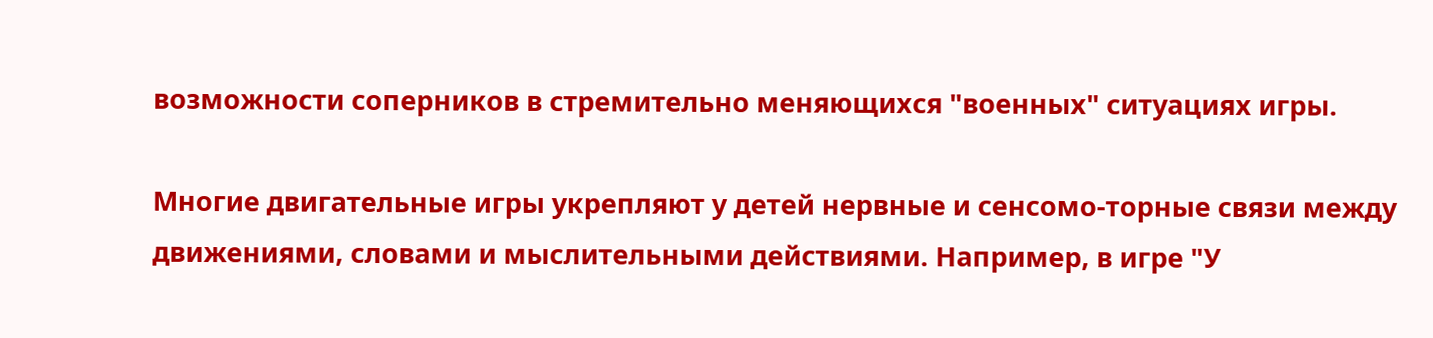возможности соперников в стремительно меняющихся "военных" ситуациях игры.

Многие двигательные игры укрепляют у детей нервные и сенсомо-торные связи между движениями, словами и мыслительными действиями. Например, в игре "У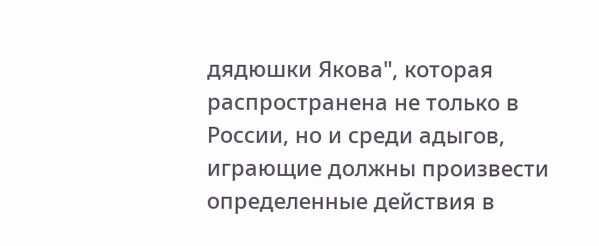дядюшки Якова", которая распространена не только в России, но и среди адыгов, играющие должны произвести определенные действия в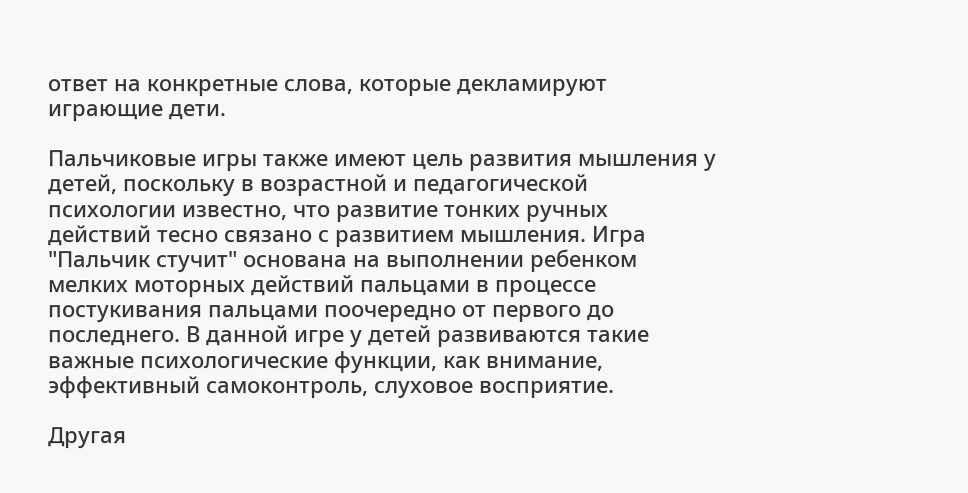ответ на конкретные слова, которые декламируют играющие дети.

Пальчиковые игры также имеют цель развития мышления у детей, поскольку в возрастной и педагогической психологии известно, что развитие тонких ручных действий тесно связано с развитием мышления. Игра "Пальчик стучит" основана на выполнении ребенком мелких моторных действий пальцами в процессе постукивания пальцами поочередно от первого до последнего. В данной игре у детей развиваются такие важные психологические функции, как внимание, эффективный самоконтроль, слуховое восприятие.

Другая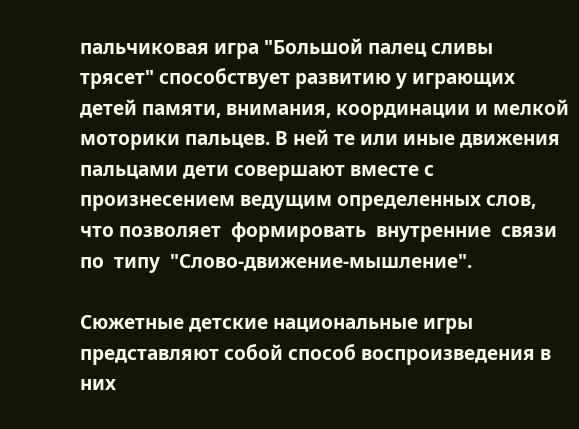пальчиковая игра "Большой палец сливы трясет" способствует развитию у играющих детей памяти, внимания, координации и мелкой моторики пальцев. В ней те или иные движения пальцами дети совершают вместе с произнесением ведущим определенных слов, что позволяет  формировать  внутренние  связи  по  типу  "Слово-движение-мышление".

Сюжетные детские национальные игры представляют собой способ воспроизведения в них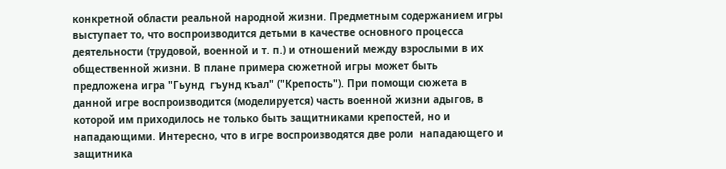конкретной области реальной народной жизни. Предметным содержанием игры выступает то, что воспроизводится детьми в качестве основного процесса деятельности (трудовой, военной и т. п.) и отношений между взрослыми в их общественной жизни. В плане примера сюжетной игры может быть предложена игра "Гьунд  гъунд къал" ("Крепость"). При помощи сюжета в данной игре воспроизводится (моделируется) часть военной жизни адыгов, в которой им приходилось не только быть защитниками крепостей, но и нападающими. Интересно, что в игре воспроизводятся две роли  нападающего и защитника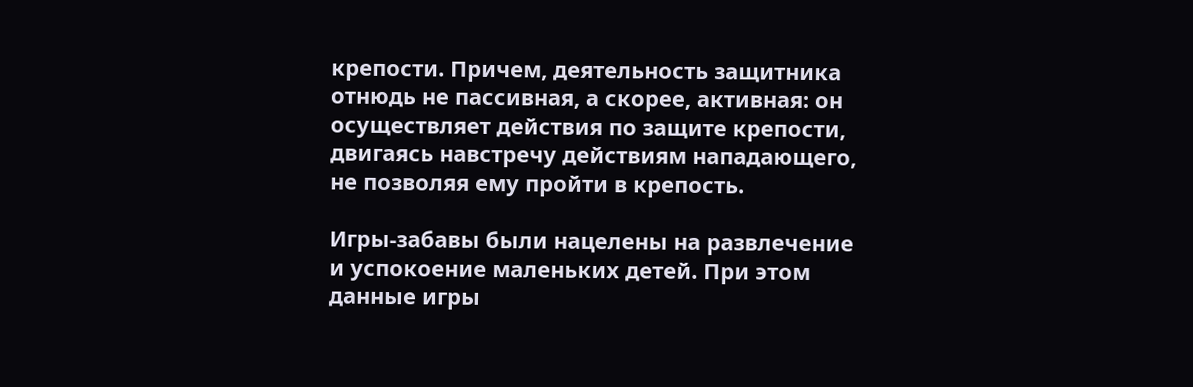крепости. Причем, деятельность защитника отнюдь не пассивная, а скорее, активная: он осуществляет действия по защите крепости, двигаясь навстречу действиям нападающего, не позволяя ему пройти в крепость.

Игры-забавы были нацелены на развлечение и успокоение маленьких детей. При этом данные игры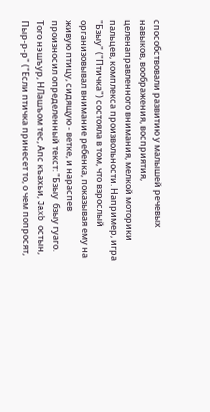способствовали развитию у малышей речевых навыков, воображения, восприятия, целенаправленного внимания, мелкой моторики пальцев, комплекса произвольности. Например, игра "Бзыу" ("Птичка") состояла в том, что взрослый организовывал внимание ребенка, показывая ему на живую птицу, сидящую - ветке, и нараспев произносил определенный текст: "Бзыу  бзыу гуаго. Того нэшъур, НЛашъом тес, Апс къахьи, Jaxb остын, Пыр-р-р" ("Если птичка принесет то, о чем попросят,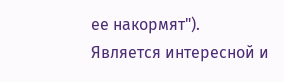ее накормят"). Является интересной и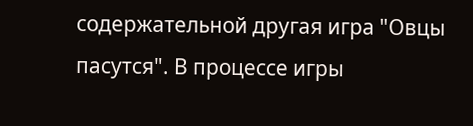содержательной другая игра "Овцы пасутся". В процессе игры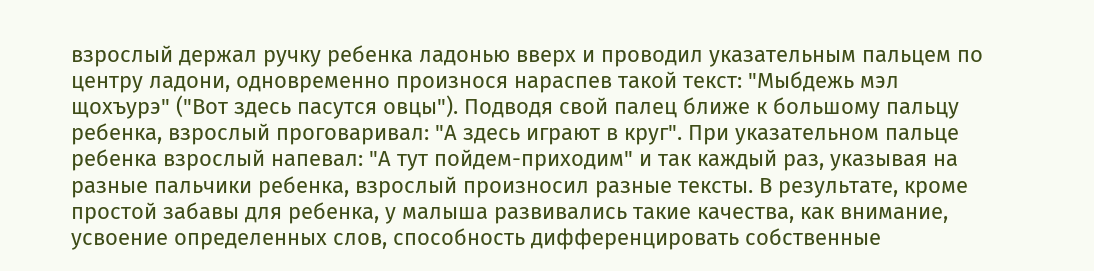взрослый держал ручку ребенка ладонью вверх и проводил указательным пальцем по центру ладони, одновременно произнося нараспев такой текст: "Мыбдежь мэл щохъурэ" ("Вот здесь пасутся овцы"). Подводя свой палец ближе к большому пальцу ребенка, взрослый проговаривал: "А здесь играют в круг". При указательном пальце ребенка взрослый напевал: "А тут пойдем-приходим" и так каждый раз, указывая на разные пальчики ребенка, взрослый произносил разные тексты. В результате, кроме простой забавы для ребенка, у малыша развивались такие качества, как внимание, усвоение определенных слов, способность дифференцировать собственные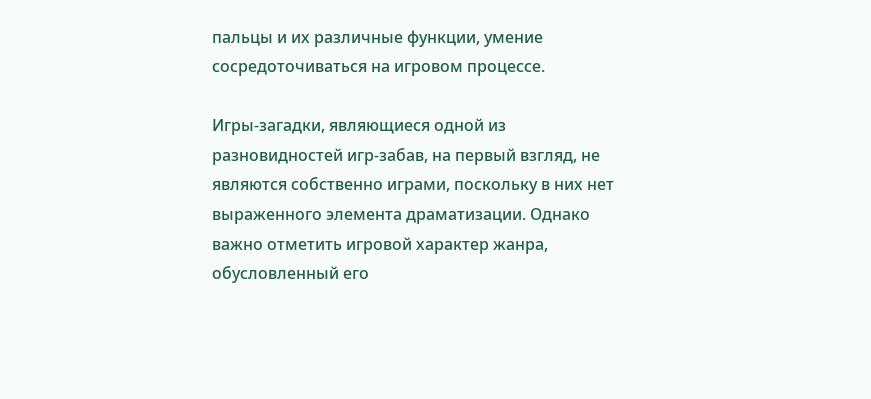пальцы и их различные функции, умение сосредоточиваться на игровом процессе.

Игры-загадки, являющиеся одной из разновидностей игр-забав, на первый взгляд, не являются собственно играми, поскольку в них нет выраженного элемента драматизации. Однако важно отметить игровой характер жанра, обусловленный его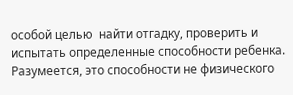особой целью  найти отгадку, проверить и испытать определенные способности ребенка. Разумеется, это способности не физического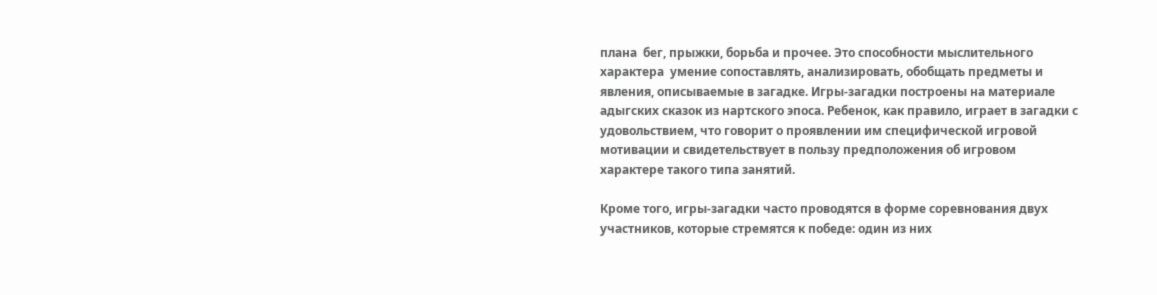плана  бег, прыжки, борьба и прочее. Это способности мыслительного характера  умение сопоставлять, анализировать, обобщать предметы и явления, описываемые в загадке. Игры-загадки построены на материале адыгских сказок из нартского эпоса. Ребенок, как правило, играет в загадки с удовольствием, что говорит о проявлении им специфической игровой мотивации и свидетельствует в пользу предположения об игровом характере такого типа занятий.

Кроме того, игры-загадки часто проводятся в форме соревнования двух участников, которые стремятся к победе: один из них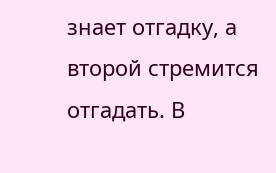знает отгадку, а второй стремится отгадать. В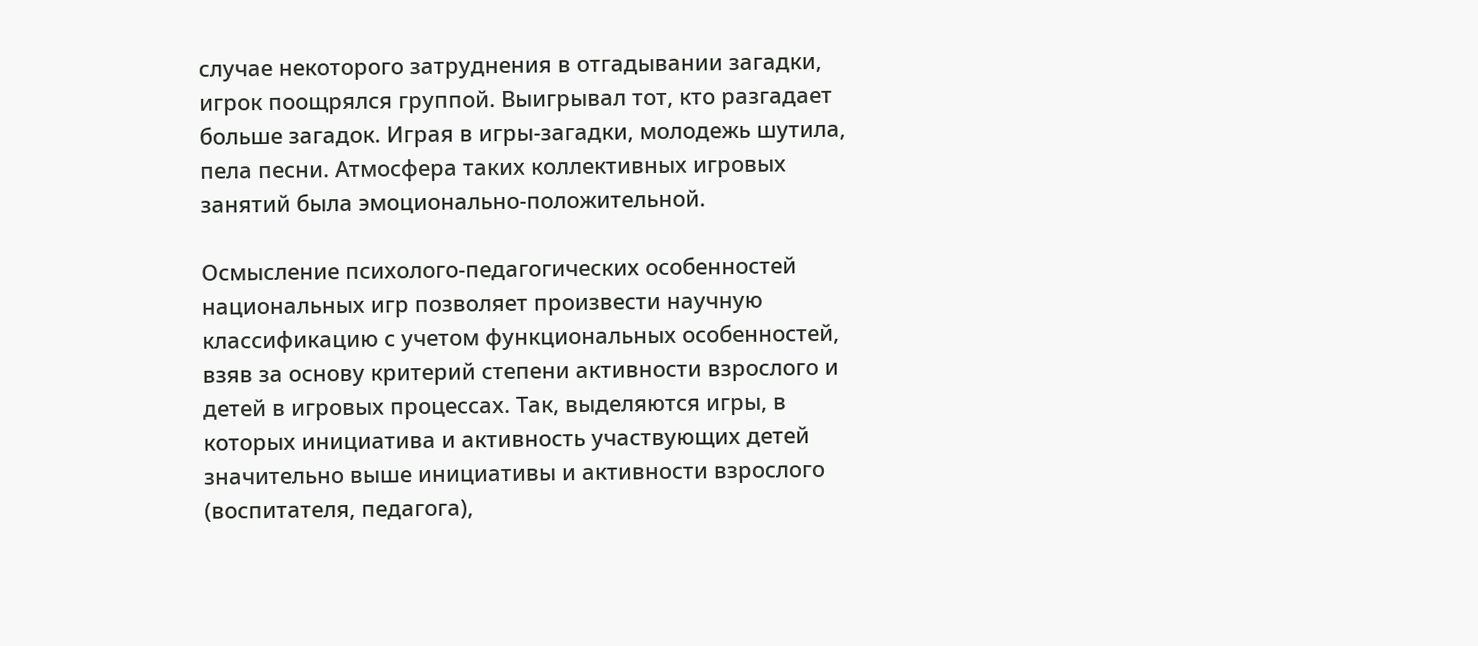случае некоторого затруднения в отгадывании загадки, игрок поощрялся группой. Выигрывал тот, кто разгадает больше загадок. Играя в игры-загадки, молодежь шутила, пела песни. Атмосфера таких коллективных игровых занятий была эмоционально-положительной.

Осмысление психолого-педагогических особенностей национальных игр позволяет произвести научную классификацию с учетом функциональных особенностей, взяв за основу критерий степени активности взрослого и детей в игровых процессах. Так, выделяются игры, в которых инициатива и активность участвующих детей значительно выше инициативы и активности взрослого (воспитателя, педагога),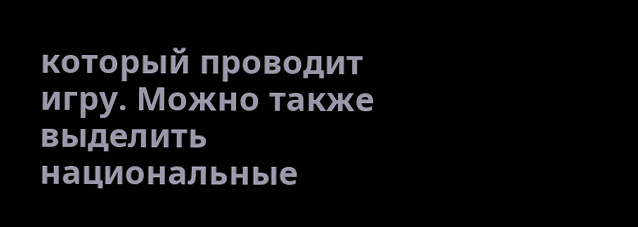который проводит игру. Можно также выделить национальные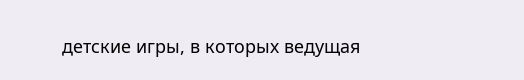детские игры, в которых ведущая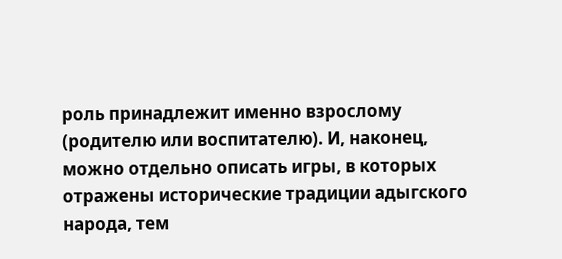роль принадлежит именно взрослому (родителю или воспитателю). И, наконец, можно отдельно описать игры, в которых отражены исторические традиции адыгского народа, тем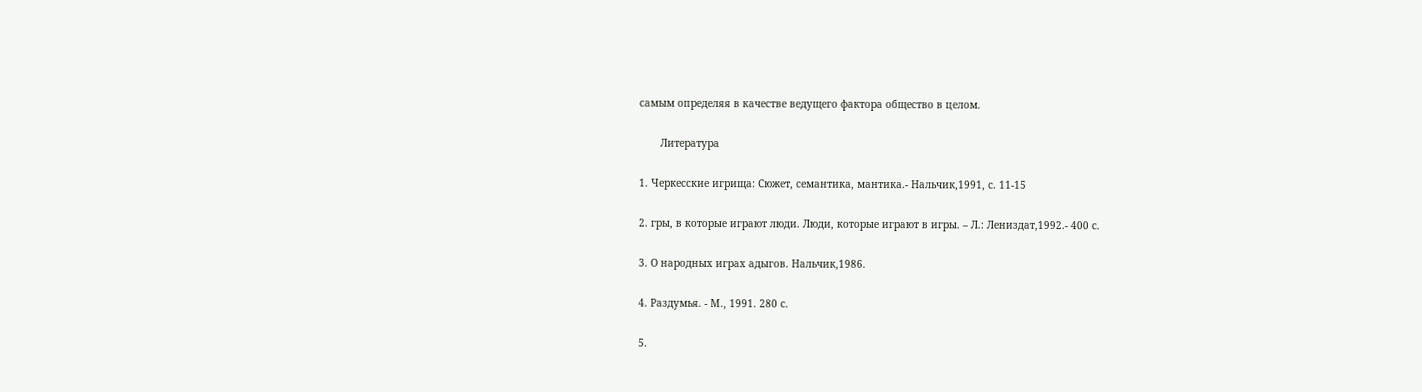самым определяя в качестве ведущего фактора общество в целом.

       Литература

1. Черкесские игрища: Сюжет, семантика, мантика.- Нальчик,1991, с. 11-15

2. гры, в которые играют люди. Люди, которые играют в игры. – Л.: Лениздат,1992.- 400 с.

3. О народных играх адыгов. Нальчик,1986.

4. Раздумья. - М., 1991. 280 с.

5.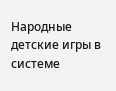Народные детские игры в системе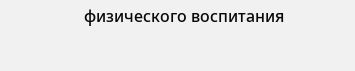физического воспитания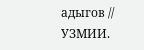адыгов // УЗМИИ.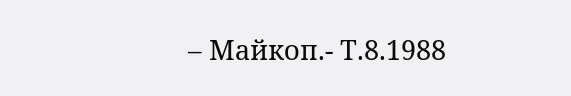– Майкоп.- Т.8.1988